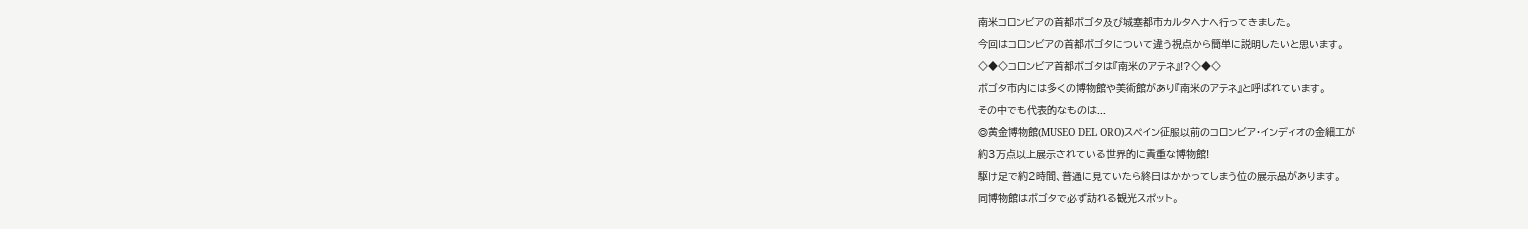南米コロンビアの首都ボゴタ及び城塞都市カルタヘナへ行ってきました。
今回はコロンビアの首都ボゴタについて違う視点から簡単に説明したいと思います。
◇◆◇コロンビア首都ボゴタは『南米のアテネ』!?◇◆◇
ボゴタ市内には多くの博物館や美術館があり『南米のアテネ』と呼ばれています。
その中でも代表的なものは...
◎黄金博物館(MUSEO DEL ORO)スペイン征服以前のコロンビア・インディオの金細工が
約3万点以上展示されている世界的に貴重な博物館!
駆け足で約2時間、普通に見ていたら終日はかかってしまう位の展示品があります。
同博物館はボゴタで必ず訪れる観光スポット。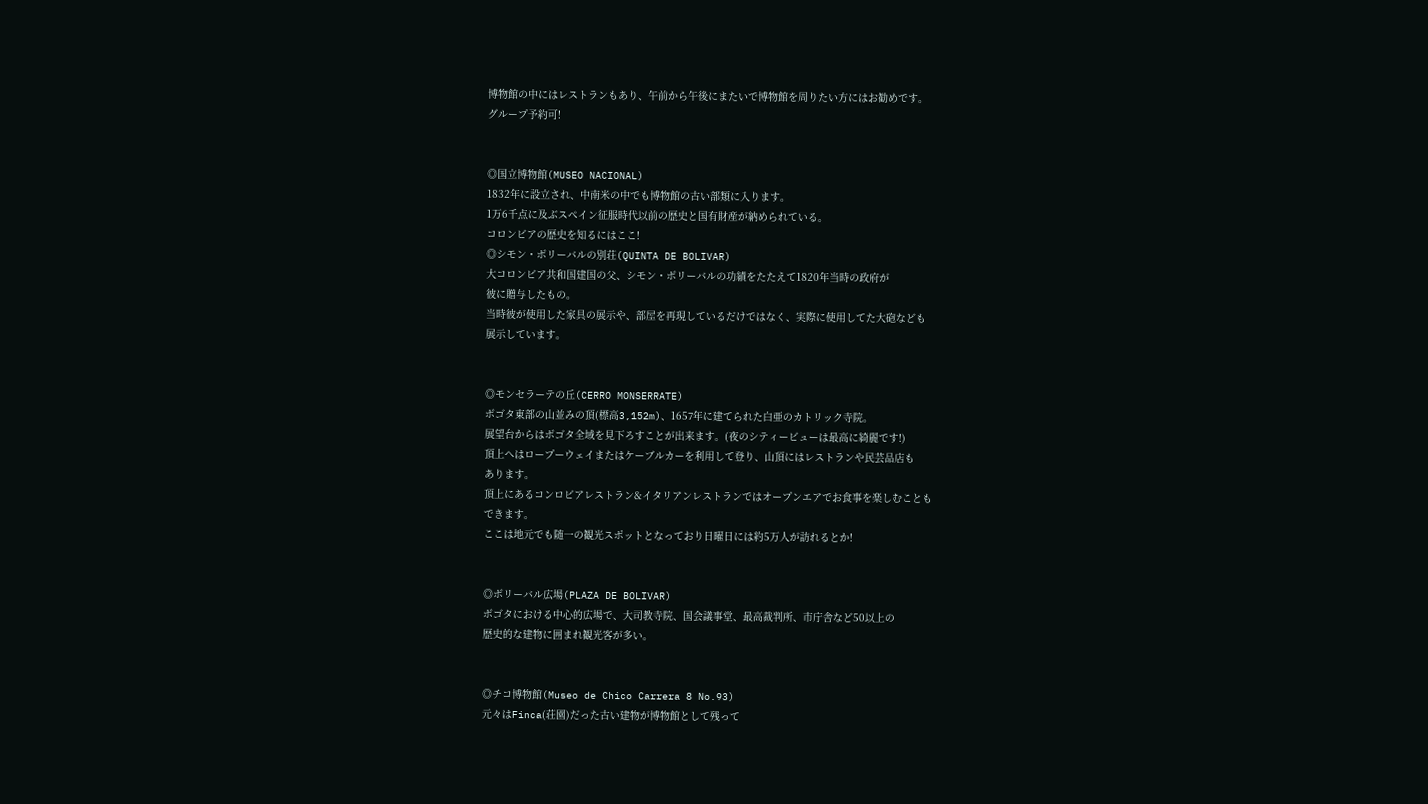博物館の中にはレストランもあり、午前から午後にまたいで博物館を周りたい方にはお勧めです。
グループ予約可!


◎国立博物館(MUSEO NACIONAL)
1832年に設立され、中南米の中でも博物館の古い部類に入ります。
1万6千点に及ぶスペイン征服時代以前の歴史と国有財産が納められている。
コロンビアの歴史を知るにはここ!
◎シモン・ボリーバルの別荘(QUINTA DE BOLIVAR)
大コロンビア共和国建国の父、シモン・ボリーバルの功績をたたえて1820年当時の政府が
彼に贈与したもの。
当時彼が使用した家具の展示や、部屋を再現しているだけではなく、実際に使用してた大砲なども
展示しています。


◎モンセラーテの丘(CERRO MONSERRATE)
ボゴタ東部の山並みの頂(標高3,152m)、1657年に建てられた白亜のカトリック寺院。
展望台からはボゴタ全域を見下ろすことが出来ます。(夜のシティービューは最高に綺麗です!)
頂上へはロープーウェイまたはケーブルカーを利用して登り、山頂にはレストランや民芸品店も
あります。
頂上にあるコンロビアレストラン&イタリアンレストランではオープンエアでお食事を楽しむことも
できます。
ここは地元でも随一の観光スポットとなっており日曜日には約5万人が訪れるとか!


◎ボリーバル広場(PLAZA DE BOLIVAR)
ボゴタにおける中心的広場で、大司教寺院、国会議事堂、最高裁判所、市庁舎など50以上の
歴史的な建物に囲まれ観光客が多い。


◎チコ博物館(Museo de Chico Carrera 8 No.93)
元々はFinca(荘園)だった古い建物が博物館として残って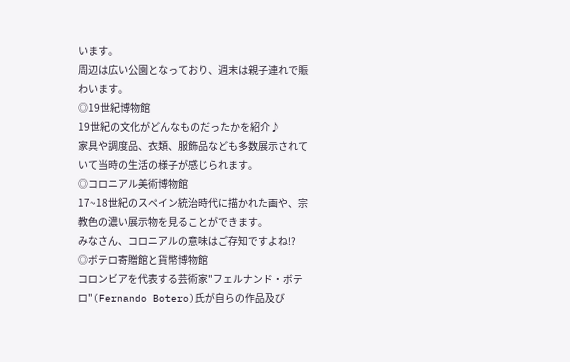います。
周辺は広い公園となっており、週末は親子連れで賑わいます。
◎19世紀博物館
19世紀の文化がどんなものだったかを紹介♪
家具や調度品、衣類、服飾品なども多数展示されていて当時の生活の様子が感じられます。
◎コロニアル美術博物館
17~18世紀のスペイン統治時代に描かれた画や、宗教色の濃い展示物を見ることができます。
みなさん、コロニアルの意味はご存知ですよね!?
◎ボテロ寄贈館と貨幣博物館
コロンビアを代表する芸術家"フェルナンド・ボテロ"(Fernando Botero)氏が自らの作品及び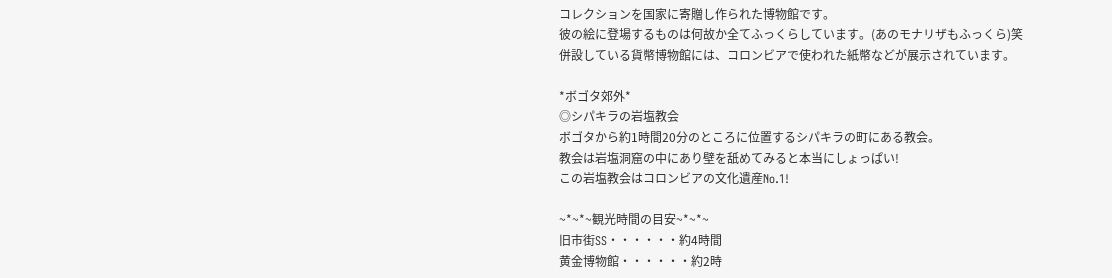コレクションを国家に寄贈し作られた博物館です。
彼の絵に登場するものは何故か全てふっくらしています。(あのモナリザもふっくら)笑
併設している貨幣博物館には、コロンビアで使われた紙幣などが展示されています。

*ボゴタ郊外*
◎シパキラの岩塩教会
ボゴタから約1時間20分のところに位置するシパキラの町にある教会。
教会は岩塩洞窟の中にあり壁を舐めてみると本当にしょっぱい!
この岩塩教会はコロンビアの文化遺産No.1!

~*~*~観光時間の目安~*~*~
旧市街SS・・・・・・約4時間
黄金博物館・・・・・・約2時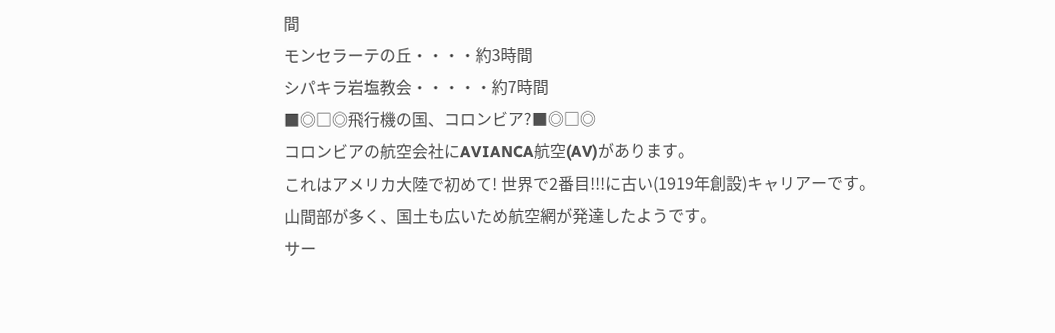間
モンセラーテの丘・・・・約3時間
シパキラ岩塩教会・・・・・約7時間
■◎□◎飛行機の国、コロンビア?■◎□◎
コロンビアの航空会社にAVIANCA航空(AV)があります。
これはアメリカ大陸で初めて! 世界で2番目!!!に古い(1919年創設)キャリアーです。
山間部が多く、国土も広いため航空網が発達したようです。
サー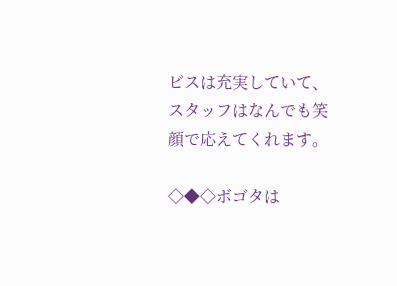ビスは充実していて、スタッフはなんでも笑顔で応えてくれます。

◇◆◇ボゴタは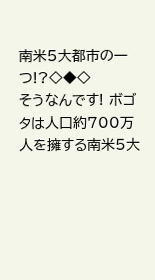南米5大都市の一つ!?◇◆◇
そうなんです! ボゴタは人口約700万人を擁する南米5大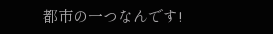都市の一つなんです!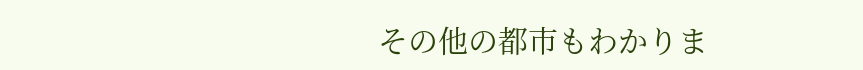その他の都市もわかりま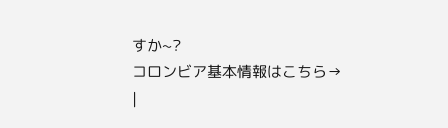すか~?
コロンビア基本情報はこちら→
|